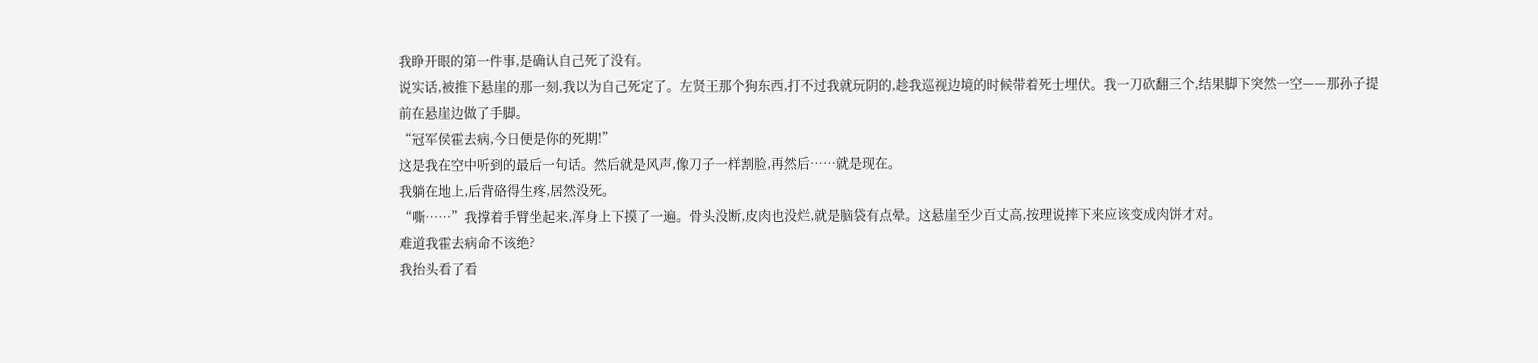我睁开眼的第一件事,是确认自己死了没有。
说实话,被推下悬崖的那一刻,我以为自己死定了。左贤王那个狗东西,打不过我就玩阴的,趁我巡视边境的时候带着死士埋伏。我一刀砍翻三个,结果脚下突然一空——那孙子提前在悬崖边做了手脚。
“冠军侯霍去病,今日便是你的死期!”
这是我在空中听到的最后一句话。然后就是风声,像刀子一样割脸,再然后……就是现在。
我躺在地上,后背硌得生疼,居然没死。
“嘶……”我撑着手臂坐起来,浑身上下摸了一遍。骨头没断,皮肉也没烂,就是脑袋有点晕。这悬崖至少百丈高,按理说摔下来应该变成肉饼才对。
难道我霍去病命不该绝?
我抬头看了看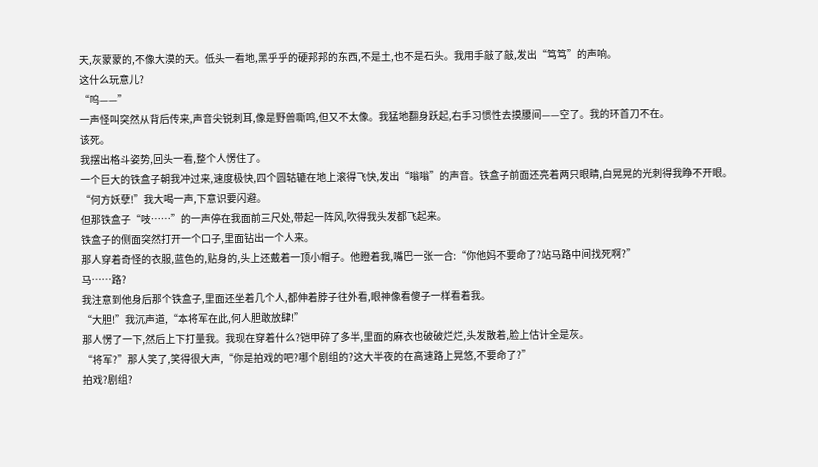天,灰蒙蒙的,不像大漠的天。低头一看地,黑乎乎的硬邦邦的东西,不是土,也不是石头。我用手敲了敲,发出“笃笃”的声响。
这什么玩意儿?
“呜——”
一声怪叫突然从背后传来,声音尖锐刺耳,像是野兽嘶鸣,但又不太像。我猛地翻身跃起,右手习惯性去摸腰间——空了。我的环首刀不在。
该死。
我摆出格斗姿势,回头一看,整个人愣住了。
一个巨大的铁盒子朝我冲过来,速度极快,四个圆轱辘在地上滚得飞快,发出“嗡嗡”的声音。铁盒子前面还亮着两只眼睛,白晃晃的光刺得我睁不开眼。
“何方妖孽!”我大喝一声,下意识要闪避。
但那铁盒子“吱……”的一声停在我面前三尺处,带起一阵风,吹得我头发都飞起来。
铁盒子的侧面突然打开一个口子,里面钻出一个人来。
那人穿着奇怪的衣服,蓝色的,贴身的,头上还戴着一顶小帽子。他瞪着我,嘴巴一张一合:“你他妈不要命了?站马路中间找死啊?”
马……路?
我注意到他身后那个铁盒子,里面还坐着几个人,都伸着脖子往外看,眼神像看傻子一样看着我。
“大胆!”我沉声道,“本将军在此,何人胆敢放肆!”
那人愣了一下,然后上下打量我。我现在穿着什么?铠甲碎了多半,里面的麻衣也破破烂烂,头发散着,脸上估计全是灰。
“将军?”那人笑了,笑得很大声,“你是拍戏的吧?哪个剧组的?这大半夜的在高速路上晃悠,不要命了?”
拍戏?剧组?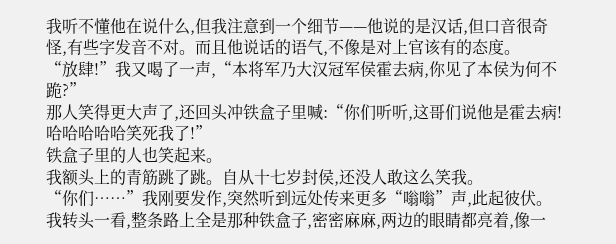我听不懂他在说什么,但我注意到一个细节——他说的是汉话,但口音很奇怪,有些字发音不对。而且他说话的语气,不像是对上官该有的态度。
“放肆!”我又喝了一声,“本将军乃大汉冠军侯霍去病,你见了本侯为何不跪?”
那人笑得更大声了,还回头冲铁盒子里喊:“你们听听,这哥们说他是霍去病!哈哈哈哈哈笑死我了!”
铁盒子里的人也笑起来。
我额头上的青筋跳了跳。自从十七岁封侯,还没人敢这么笑我。
“你们……”我刚要发作,突然听到远处传来更多“嗡嗡”声,此起彼伏。我转头一看,整条路上全是那种铁盒子,密密麻麻,两边的眼睛都亮着,像一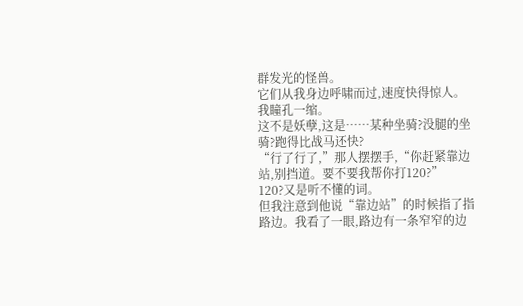群发光的怪兽。
它们从我身边呼啸而过,速度快得惊人。
我瞳孔一缩。
这不是妖孽,这是……某种坐骑?没腿的坐骑?跑得比战马还快?
“行了行了,”那人摆摆手,“你赶紧靠边站,别挡道。要不要我帮你打120?”
120?又是听不懂的词。
但我注意到他说“靠边站”的时候指了指路边。我看了一眼,路边有一条窄窄的边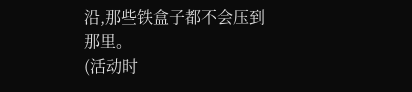沿,那些铁盒子都不会压到那里。
(活动时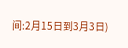间:2月15日到3月3日)